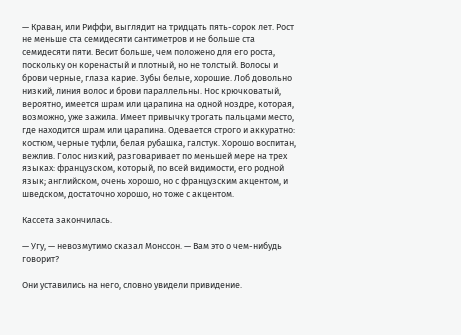— Краван, или Риффи, выглядит на тридцать пять-сорок лет. Рост не меньше ста семидесяти сантиметров и не больше ста семидесяти пяти. Весит больше, чем положено для его роста, поскольку он коренастый и плотный, но не толстый. Волосы и брови черные, глаза карие. Зубы белые, хорошие. Лоб довольно низкий, линия волос и брови параллельны. Нос крючковатый, вероятно, имеется шрам или царапина на одной ноздре, которая, возможно, уже зажила. Имеет привычку трогать пальцами место, где находится шрам или царапина. Одевается строго и аккуратно: костюм, черные туфли, белая рубашка, галстук. Хорошо воспитан, вежлив. Голос низкий, разговаривает по меньшей мере на трех языках: французском, который, по всей видимости, его родной язык; английском, очень хорошо, но с французским акцентом, и шведском, достаточно хорошо, но тоже с акцентом.

Кассета закончилась.

— Угу, — невозмутимо сказал Монссон. — Вам это о чем-нибудь говорит?

Они уставились на него, словно увидели привидение.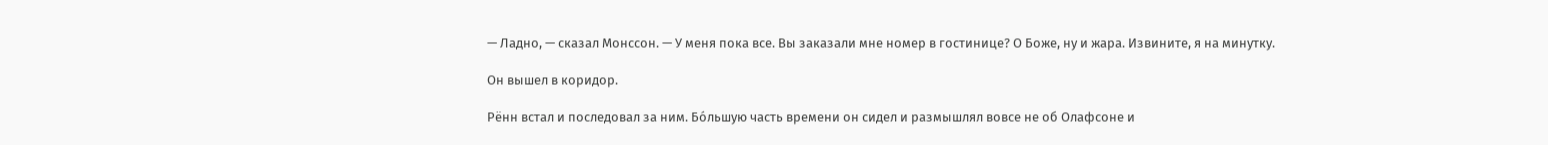— Ладно, — сказал Монссон. — У меня пока все. Вы заказали мне номер в гостинице? О Боже, ну и жара. Извините, я на минутку.

Он вышел в коридор.

Рённ встал и последовал за ним. Бóльшую часть времени он сидел и размышлял вовсе не об Олафсоне и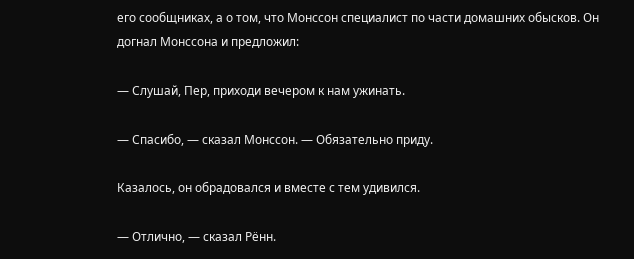его сообщниках, а о том, что Монссон специалист по части домашних обысков. Он догнал Монссона и предложил:

— Слушай, Пер, приходи вечером к нам ужинать.

— Спасибо, — сказал Монссон. — Обязательно приду.

Казалось, он обрадовался и вместе с тем удивился.

— Отлично, — сказал Рённ.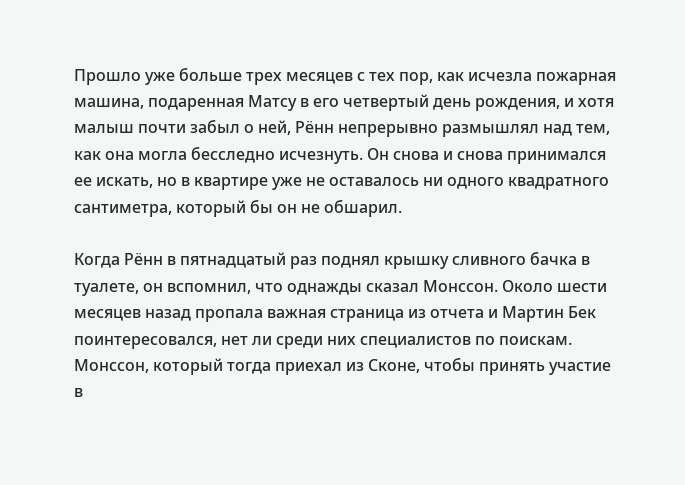Прошло уже больше трех месяцев с тех пор, как исчезла пожарная машина, подаренная Матсу в его четвертый день рождения, и хотя малыш почти забыл о ней, Рённ непрерывно размышлял над тем, как она могла бесследно исчезнуть. Он снова и снова принимался ее искать, но в квартире уже не оставалось ни одного квадратного сантиметра, который бы он не обшарил.

Когда Рённ в пятнадцатый раз поднял крышку сливного бачка в туалете, он вспомнил, что однажды сказал Монссон. Около шести месяцев назад пропала важная страница из отчета и Мартин Бек поинтересовался, нет ли среди них специалистов по поискам. Монссон, который тогда приехал из Сконе, чтобы принять участие в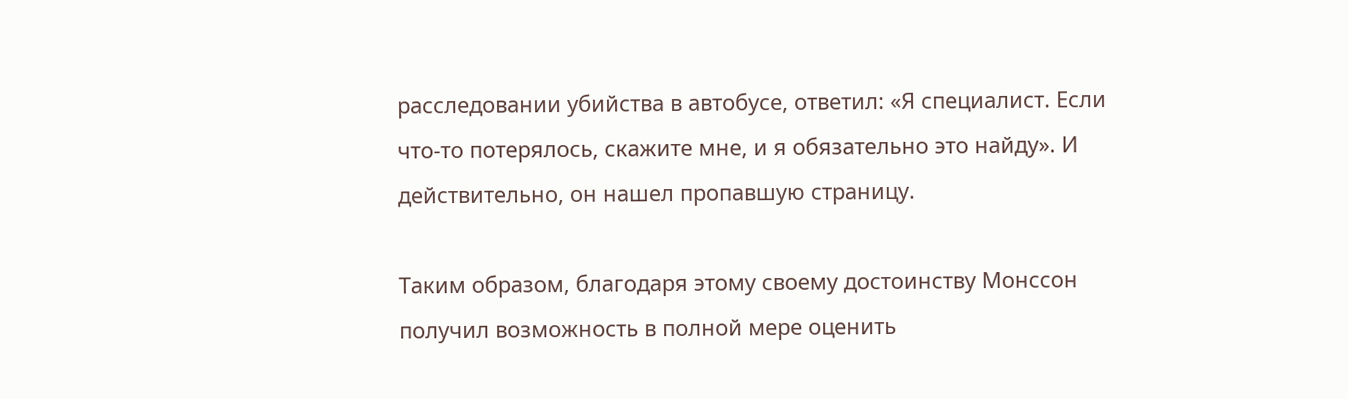расследовании убийства в автобусе, ответил: «Я специалист. Если что-то потерялось, скажите мне, и я обязательно это найду». И действительно, он нашел пропавшую страницу.

Таким образом, благодаря этому своему достоинству Монссон получил возможность в полной мере оценить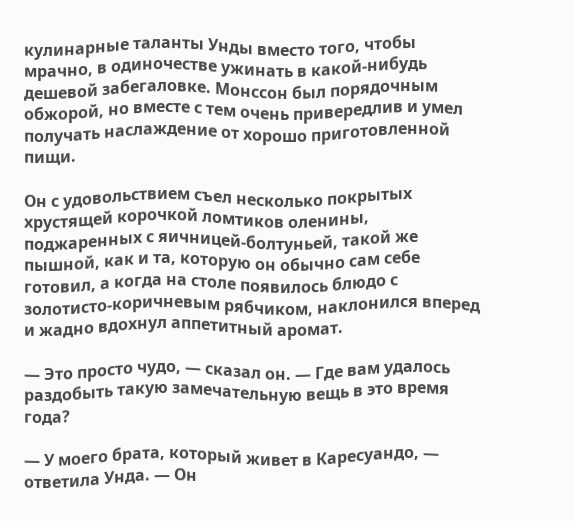кулинарные таланты Унды вместо того, чтобы мрачно, в одиночестве ужинать в какой-нибудь дешевой забегаловке. Монссон был порядочным обжорой, но вместе с тем очень привередлив и умел получать наслаждение от хорошо приготовленной пищи.

Он с удовольствием съел несколько покрытых хрустящей корочкой ломтиков оленины, поджаренных с яичницей-болтуньей, такой же пышной, как и та, которую он обычно сам себе готовил, а когда на столе появилось блюдо с золотисто-коричневым рябчиком, наклонился вперед и жадно вдохнул аппетитный аромат.

— Это просто чудо, — сказал он. — Где вам удалось раздобыть такую замечательную вещь в это время года?

— У моего брата, который живет в Каресуандо, — ответила Унда. — Он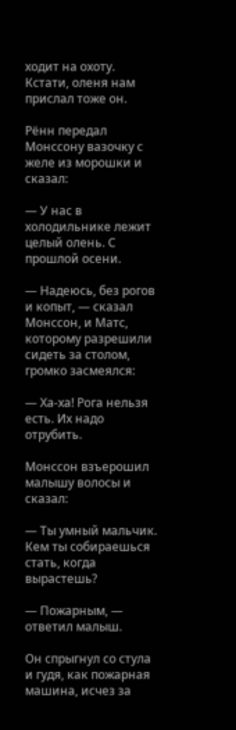ходит на охоту. Кстати, оленя нам прислал тоже он.

Рённ передал Монссону вазочку с желе из морошки и сказал:

— У нас в холодильнике лежит целый олень. С прошлой осени.

— Надеюсь, без рогов и копыт, — сказал Монссон, и Матс, которому разрешили сидеть за столом, громко засмеялся:

— Ха-ха! Рога нельзя есть. Их надо отрубить.

Монссон взъерошил малышу волосы и сказал:

— Ты умный мальчик. Кем ты собираешься стать, когда вырастешь?

— Пожарным, — ответил малыш.

Он спрыгнул со стула и гудя, как пожарная машина, исчез за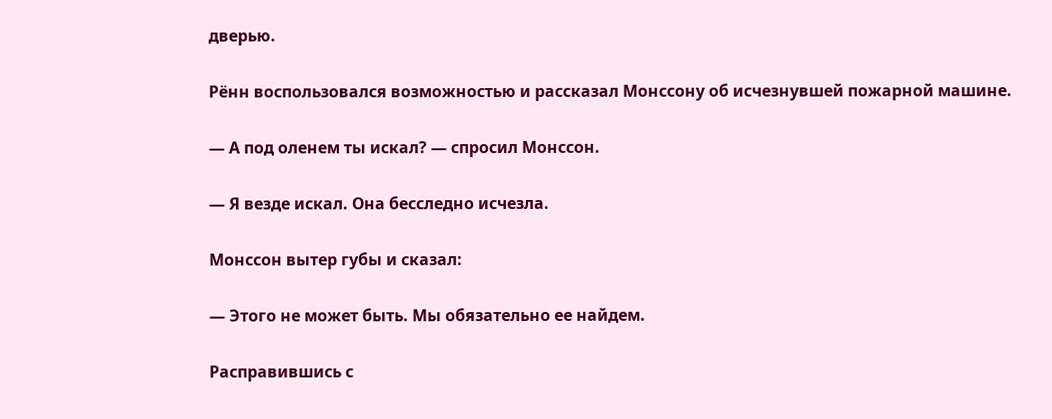дверью.

Рённ воспользовался возможностью и рассказал Монссону об исчезнувшей пожарной машине.

— А под оленем ты искал? — спросил Монссон.

— Я везде искал. Она бесследно исчезла.

Монссон вытер губы и сказал:

— Этого не может быть. Мы обязательно ее найдем.

Расправившись с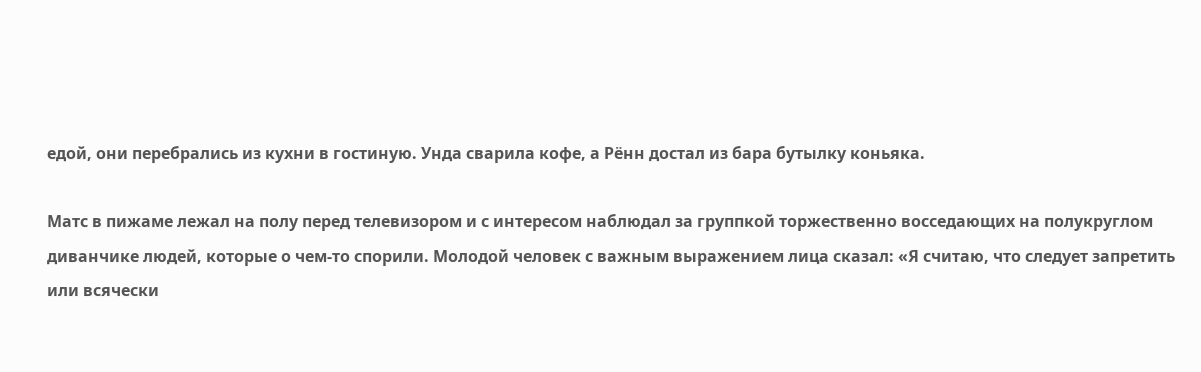едой, они перебрались из кухни в гостиную. Унда сварила кофе, а Рённ достал из бара бутылку коньяка.

Матс в пижаме лежал на полу перед телевизором и с интересом наблюдал за группкой торжественно восседающих на полукруглом диванчике людей, которые о чем-то спорили. Молодой человек с важным выражением лица сказал: «Я считаю, что следует запретить или всячески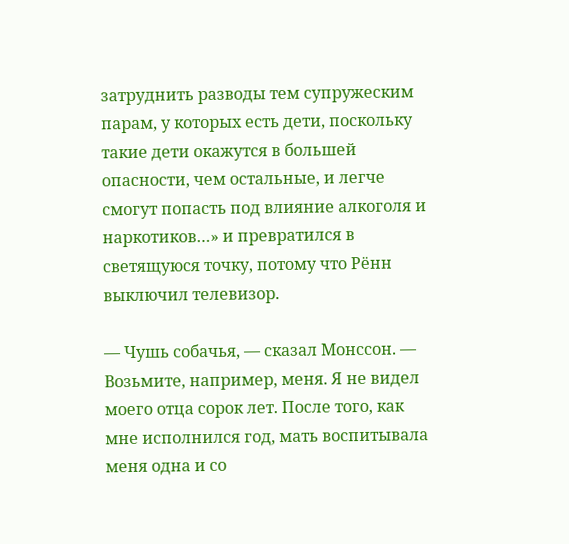затруднить разводы тем супружеским парам, у которых есть дети, поскольку такие дети окажутся в большей опасности, чем остальные, и легче смогут попасть под влияние алкоголя и наркотиков…» и превратился в светящуюся точку, потому что Рённ выключил телевизор.

— Чушь собачья, — сказал Монссон. — Возьмите, например, меня. Я не видел моего отца сорок лет. После того, как мне исполнился год, мать воспитывала меня одна и со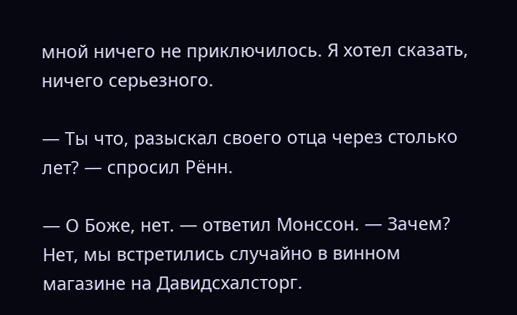мной ничего не приключилось. Я хотел сказать, ничего серьезного.

— Ты что, разыскал своего отца через столько лет? — спросил Рённ.

— О Боже, нет. — ответил Монссон. — Зачем? Нет, мы встретились случайно в винном магазине на Давидсхалсторг.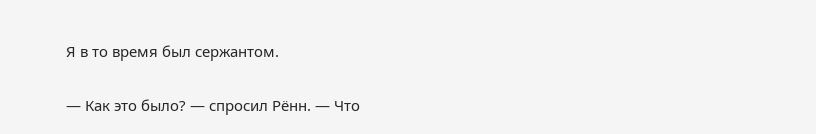Я в то время был сержантом.

— Как это было? — спросил Рённ. — Что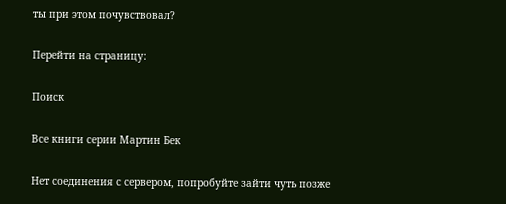ты при этом почувствовал?

Перейти на страницу:

Поиск

Все книги серии Мартин Бек

Нет соединения с сервером, попробуйте зайти чуть позже